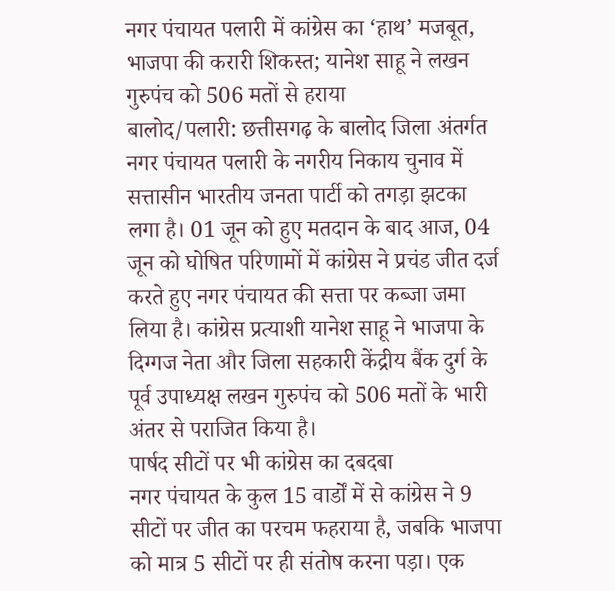नगर पंचायत पलारी में कांग्रेस का ‘हाथ’ मजबूत, भाजपा की करारी शिकस्त; यानेश साहू ने लखन गुरुपंच को 506 मतों से हराया
बालोद/पलारी: छत्तीसगढ़ के बालोद जिला अंतर्गत नगर पंचायत पलारी के नगरीय निकाय चुनाव में सत्तासीन भारतीय जनता पार्टी को तगड़ा झटका लगा है। 01 जून को हुए मतदान के बाद आज, 04 जून को घोषित परिणामों में कांग्रेस ने प्रचंड जीत दर्ज करते हुए नगर पंचायत की सत्ता पर कब्जा जमा लिया है। कांग्रेस प्रत्याशी यानेश साहू ने भाजपा के दिग्गज नेता और जिला सहकारी केंद्रीय बैंक दुर्ग के पूर्व उपाध्यक्ष लखन गुरुपंच को 506 मतों के भारी अंतर से पराजित किया है।
पार्षद सीटों पर भी कांग्रेस का दबदबा
नगर पंचायत के कुल 15 वार्डों में से कांग्रेस ने 9 सीटों पर जीत का परचम फहराया है, जबकि भाजपा को मात्र 5 सीटों पर ही संतोष करना पड़ा। एक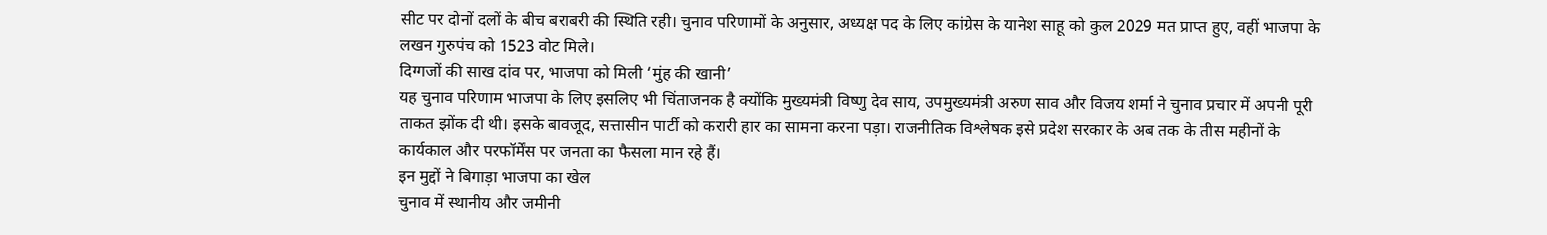सीट पर दोनों दलों के बीच बराबरी की स्थिति रही। चुनाव परिणामों के अनुसार, अध्यक्ष पद के लिए कांग्रेस के यानेश साहू को कुल 2029 मत प्राप्त हुए, वहीं भाजपा के लखन गुरुपंच को 1523 वोट मिले।
दिग्गजों की साख दांव पर, भाजपा को मिली ‘मुंह की खानी’
यह चुनाव परिणाम भाजपा के लिए इसलिए भी चिंताजनक है क्योंकि मुख्यमंत्री विष्णु देव साय, उपमुख्यमंत्री अरुण साव और विजय शर्मा ने चुनाव प्रचार में अपनी पूरी ताकत झोंक दी थी। इसके बावजूद, सत्तासीन पार्टी को करारी हार का सामना करना पड़ा। राजनीतिक विश्लेषक इसे प्रदेश सरकार के अब तक के तीस महीनों के कार्यकाल और परफॉर्मेंस पर जनता का फैसला मान रहे हैं।
इन मुद्दों ने बिगाड़ा भाजपा का खेल
चुनाव में स्थानीय और जमीनी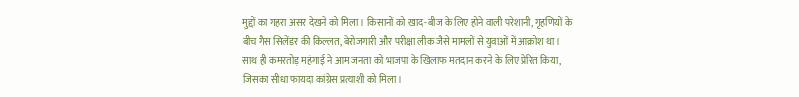मुद्दों का गहरा असर देखने को मिला। किसानों को खाद-बीज के लिए होने वाली परेशानी, गृहणियों के बीच गैस सिलेंडर की किल्लत, बेरोजगारी और परीक्षा लीक जैसे मामलों से युवाओं में आक्रोश था। साथ ही कमरतोड़ महंगाई ने आम जनता को भाजपा के खिलाफ मतदान करने के लिए प्रेरित किया, जिसका सीधा फायदा कांग्रेस प्रत्याशी को मिला।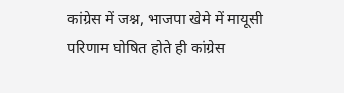कांग्रेस में जश्न, भाजपा खेमे में मायूसी
परिणाम घोषित होते ही कांग्रेस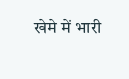खेमे में भारी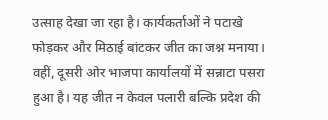उत्साह देखा जा रहा है। कार्यकर्ताओं ने पटाखे फोड़कर और मिठाई बांटकर जीत का जश्न मनाया। वहीं, दूसरी ओर भाजपा कार्यालयों में सन्नाटा पसरा हुआ है। यह जीत न केवल पलारी बल्कि प्रदेश की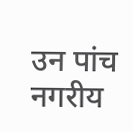उन पांच नगरीय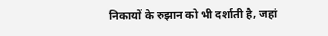निकायों के रुझान को भी दर्शाती है, जहां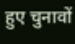हुए चुनावों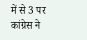में से 3 पर कांग्रेस ने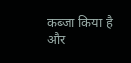कब्जा किया है और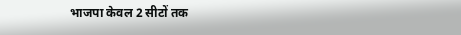भाजपा केवल 2 सीटों तक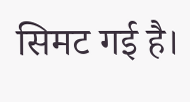सिमट गई है।